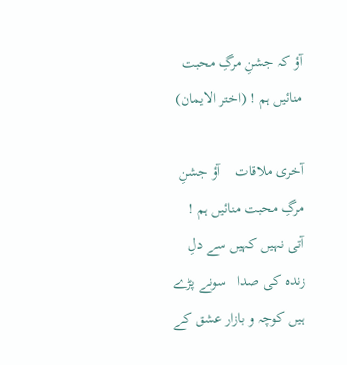آؤ کہ جشنِ مرگِ محبت منائیں ہم ! (اختر الایمان)

آخری ملاقات    آؤ جشنِ مرگِ محبت منائیں ہم !   آتی نہیں کہیں سے دلِ زندہ کی صدا   سونے پڑے ہیں کوچہ و بازار عشق کے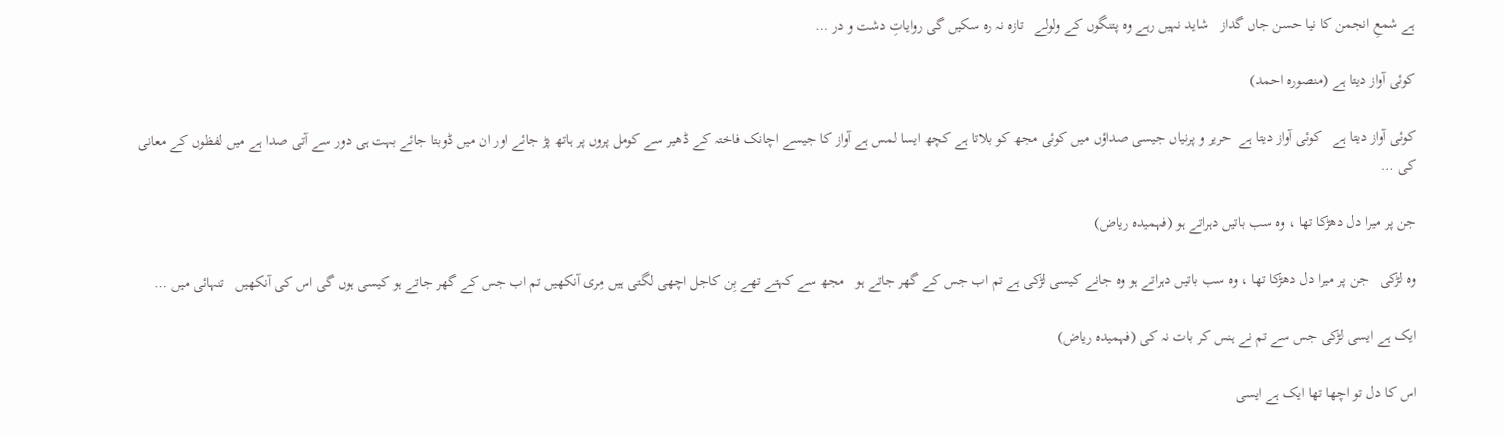ہے شمعِ انجمن کا نیا حسن جاں گداز   شاید نہیں رہے وہ پتنگوں کے ولولے   تازہ نہ رہ سکیں گی روایاتِ دشت و در …

کوئی آواز دیتا ہے (منصورہ احمد)

کوئی آواز دیتا ہے   کوئی آواز دیتا ہے  حریر و پرنیاں جیسی صداؤں میں کوئی مجھ کو بلاتا ہے کچھ ایسا لمس ہے آواز کا جیسے اچانک فاختہ کے ڈھیر سے کومل پروں پر ہاتھ پڑ جائے اور ان میں ڈوبتا جائے بہت ہی دور سے آتی صدا ہے میں لفظوں کے معانی کی …

جن پر میرا دل دھڑکا تھا ، وہ سب باتیں دہراتے ہو (فہمیدہ ریاض)

وہ لڑکی   جن پر میرا دل دھڑکا تھا ، وہ سب باتیں دہراتے ہو وہ جانے کیسی لڑکی ہے تم اب جس کے گھر جاتے ہو   مجھ سے کہتے تھے بِن کاجل اچھی لگتی ہیں مِری آنکھیں تم اب جس کے گھر جاتے ہو کیسی ہوں گی اس کی آنکھیں   تنہائی میں …

ایک ہے ایسی لڑکی جس سے تم نے ہنس کر بات نہ کی (فہمیدہ ریاض)

اس کا دل تو اچھا تھا ایک ہے ایسی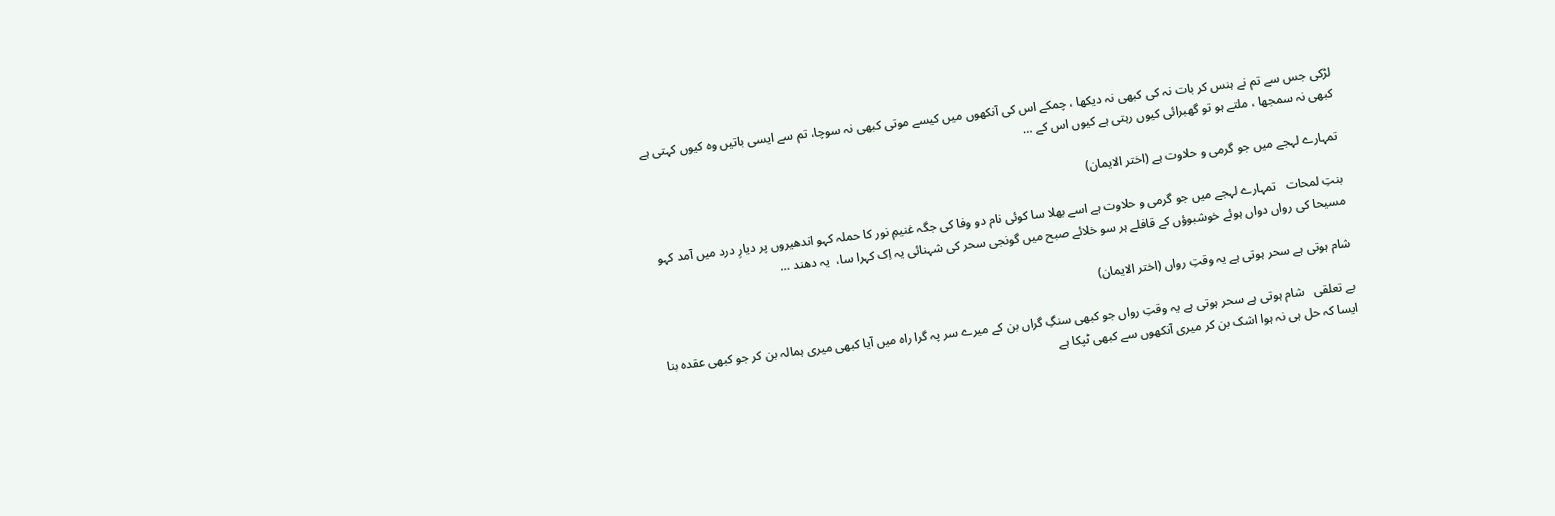لڑکی جس سے تم نے ہنس کر بات نہ کی کبھی نہ دیکھا ، چمکے اس کی آنکھوں میں کیسے موتی کبھی نہ سوچا، تم سے ایسی باتیں وہ کیوں کہتی ہے کبھی نہ سمجھا ، ملتے ہو تو گھبرائی کیوں رہتی ہے کیوں اس کے …

تمہارے لہجے میں جو گرمی و حلاوت ہے (اختر الایمان)

بنتِ لمحات   تمہارے لہجے میں جو گرمی و حلاوت ہے اسے بھلا سا کوئی نام دو وفا کی جگہ غنیمِ نور کا حملہ کہو اندھیروں پر دیارِ درد میں آمد کہو مسیحا کی رواں دواں ہوئے خوشبوؤں کے قافلے ہر سو خلائے صبح میں گونجی سحر کی شہنائی یہ اِک کہرا سا،  یہ دھند …

شام ہوتی ہے سحر ہوتی ہے یہ وقتِ رواں (اختر الایمان)

بے تعلقی   شام ہوتی ہے سحر ہوتی ہے یہ وقتِ رواں جو کبھی سنگِ گراں بن کے میرے سر پہ گرا راہ میں آیا کبھی میری ہمالہ بن کر جو کبھی عقدہ بنا ایسا کہ حل ہی نہ ہوا اشک بن کر میری آنکھوں سے کبھی ٹپکا ہے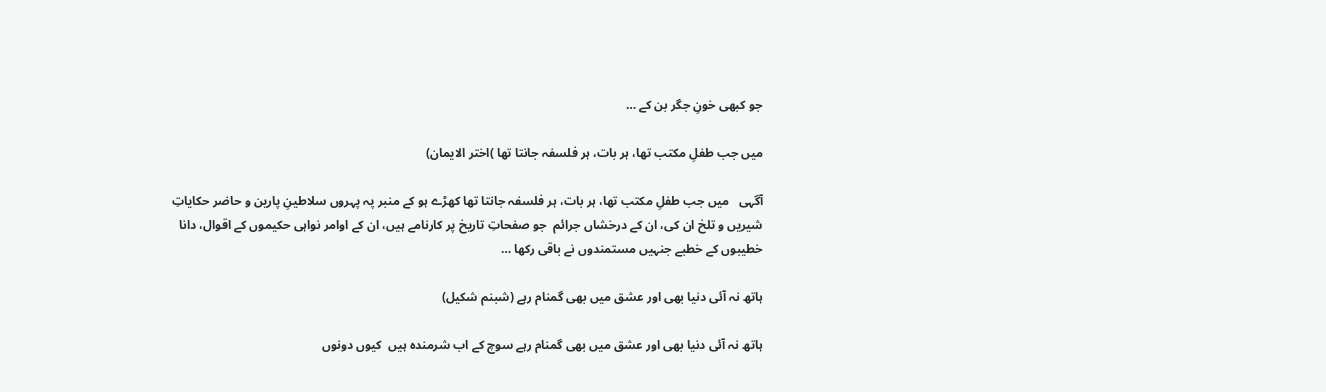جو کبھی خونِ جگر بن کے …

میں جب طفلِ مکتب تھا، ہر بات، ہر فلسفہ جانتا تھا )اختر الایمان)

آگہی   میں جب طفلِ مکتب تھا، ہر بات، ہر فلسفہ جانتا تھا کھڑے ہو کے منبر پہ پہروں سلاطینِ پارین و حاضر حکایاتِ شیریں و تلخ ان کی، ان کے درخشاں جرائم  جو صفحاتِ تاریخ پر کارنامے ہیں، ان کے اوامر نواہی حکیموں کے اقوال، دانا خطیبوں کے خطبے جنہیں مستمندوں نے باقی رکھا …

ہاتھ نہ آئی دنیا بھی اور عشق میں بھی گمنام رہے (شبنم شکیل)

ہاتھ نہ آئی دنیا بھی اور عشق میں بھی گمنام رہے سوچ کے اب شرمندہ ہیں  کیوں دونوں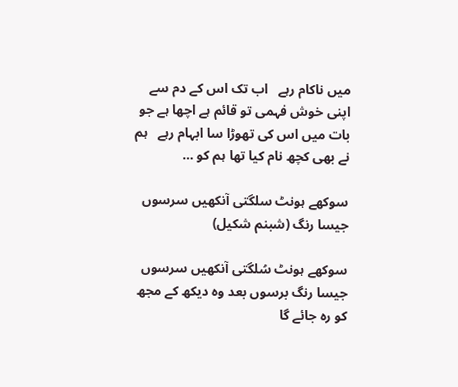میں ناکام رہے   اب تک اس کے دم سے اپنی خوش فہمی تو قائم ہے اچھا ہے جو بات میں اس کی تھوڑا سا ابہام رہے   ہم نے بھی کچھ نام کیا تھا ہم کو …

سوکھے ہونٹ سلگتی آنکھیں سرسوں جیسا رنگ (شبنم شکیل)

سوکھے ہونٹ سُلگتی آنکھیں سرسوں جیسا رنگ برسوں بعد وہ دیکھ کے مجھ کو رہ جائے گا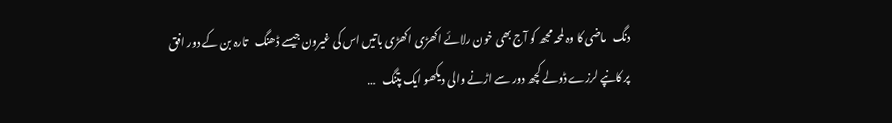دنگ   ماضی کا وہ لمحہ مجھ کو آج بھی خون رلائے اکھڑی اکھڑی باتیں اس کی غیرون جیسے ڈھنگ   تارہ بن کے دور افق پر کانپے لرزے ڈولے کچھ دور سے اڑنے والی دیکھو ایک پتنگ   …